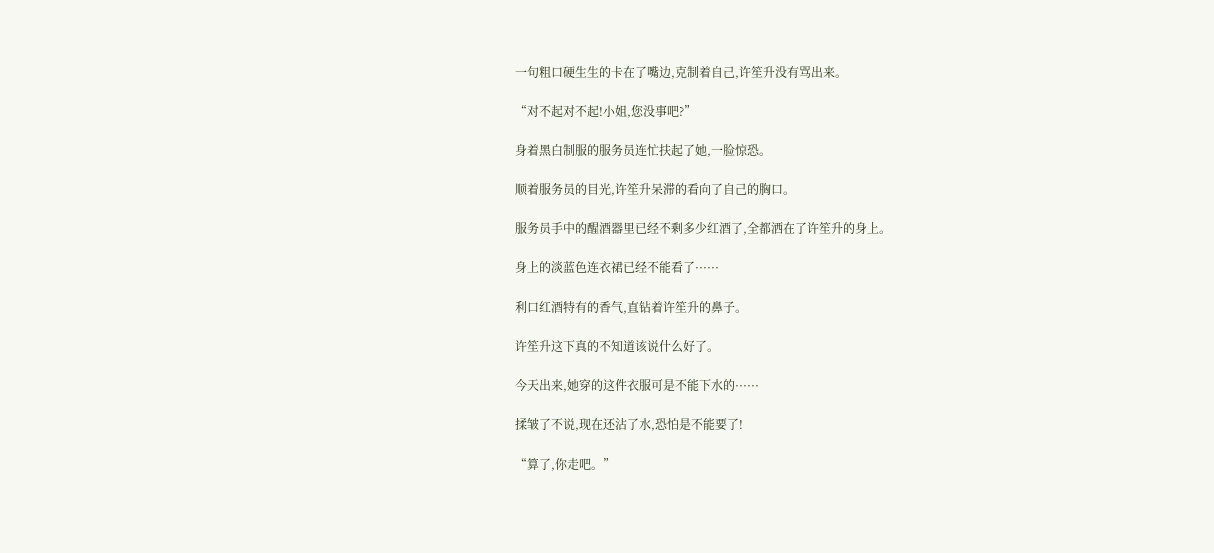一句粗口硬生生的卡在了嘴边,克制着自己,许笙升没有骂出来。

“对不起对不起!小姐,您没事吧?”

身着黑白制服的服务员连忙扶起了她,一脸惊恐。

顺着服务员的目光,许笙升呆滞的看向了自己的胸口。

服务员手中的醒酒器里已经不剩多少红酒了,全都洒在了许笙升的身上。

身上的淡蓝色连衣裙已经不能看了······

利口红酒特有的香气,直钻着许笙升的鼻子。

许笙升这下真的不知道该说什么好了。

今天出来,她穿的这件衣服可是不能下水的······

揉皱了不说,现在还沾了水,恐怕是不能要了!

“算了,你走吧。”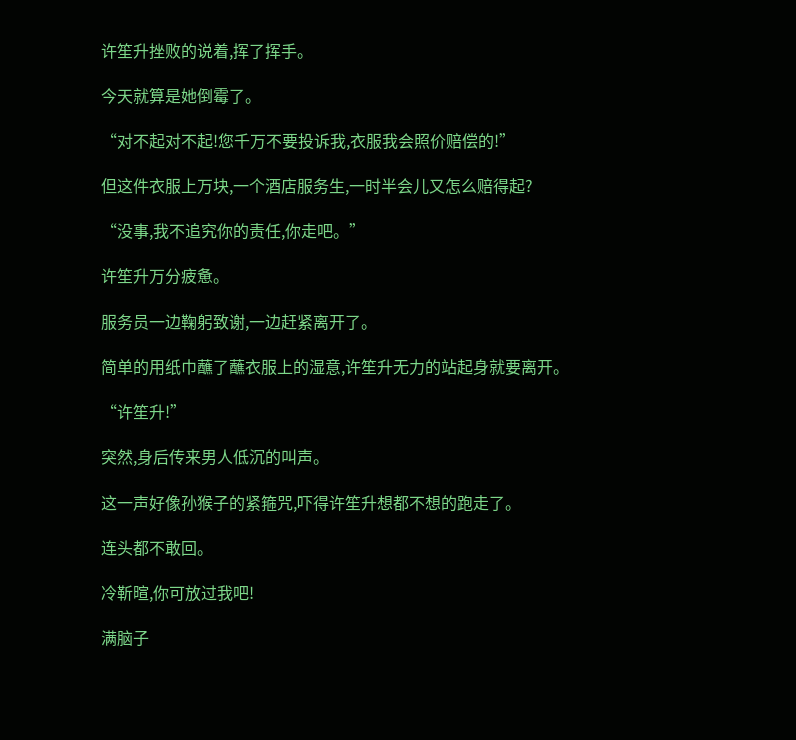许笙升挫败的说着,挥了挥手。

今天就算是她倒霉了。

“对不起对不起!您千万不要投诉我,衣服我会照价赔偿的!”

但这件衣服上万块,一个酒店服务生,一时半会儿又怎么赔得起?

“没事,我不追究你的责任,你走吧。”

许笙升万分疲惫。

服务员一边鞠躬致谢,一边赶紧离开了。

简单的用纸巾蘸了蘸衣服上的湿意,许笙升无力的站起身就要离开。

“许笙升!”

突然,身后传来男人低沉的叫声。

这一声好像孙猴子的紧箍咒,吓得许笙升想都不想的跑走了。

连头都不敢回。

冷靳暄,你可放过我吧!

满脑子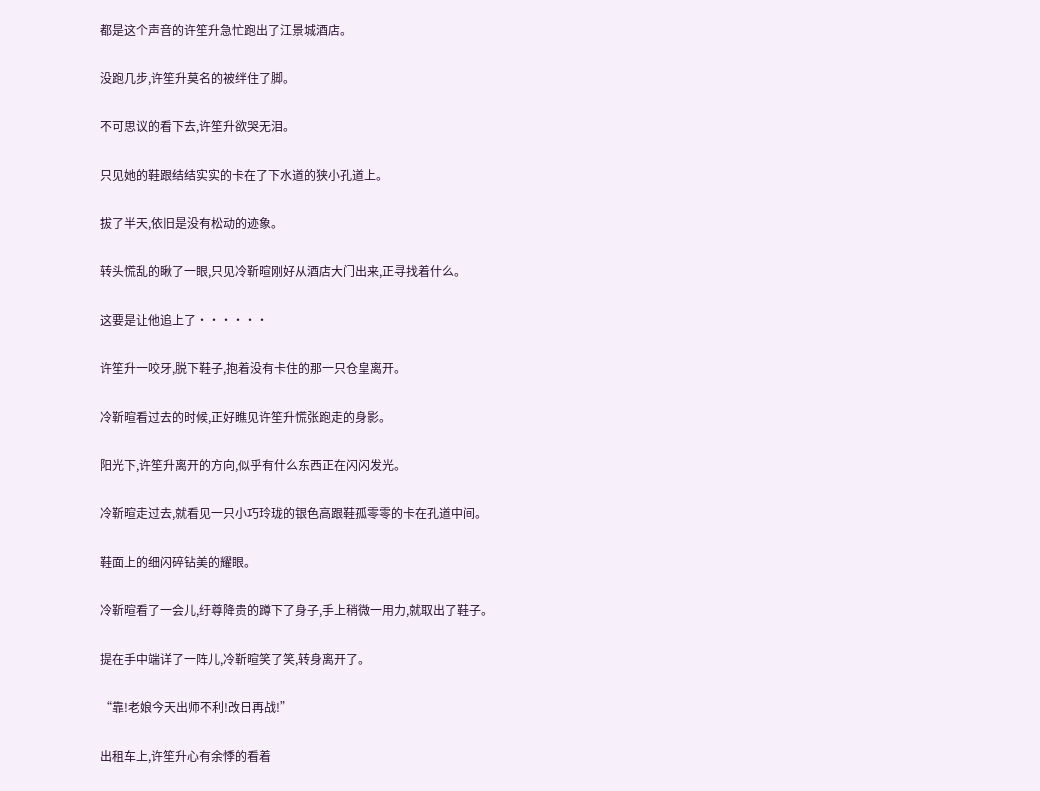都是这个声音的许笙升急忙跑出了江景城酒店。

没跑几步,许笙升莫名的被绊住了脚。

不可思议的看下去,许笙升欲哭无泪。

只见她的鞋跟结结实实的卡在了下水道的狭小孔道上。

拔了半天,依旧是没有松动的迹象。

转头慌乱的瞅了一眼,只见冷靳暄刚好从酒店大门出来,正寻找着什么。

这要是让他追上了······

许笙升一咬牙,脱下鞋子,抱着没有卡住的那一只仓皇离开。

冷靳暄看过去的时候,正好瞧见许笙升慌张跑走的身影。

阳光下,许笙升离开的方向,似乎有什么东西正在闪闪发光。

冷靳暄走过去,就看见一只小巧玲珑的银色高跟鞋孤零零的卡在孔道中间。

鞋面上的细闪碎钻美的耀眼。

冷靳暄看了一会儿,纡尊降贵的蹲下了身子,手上稍微一用力,就取出了鞋子。

提在手中端详了一阵儿,冷靳暄笑了笑,转身离开了。

“靠!老娘今天出师不利!改日再战!”

出租车上,许笙升心有余悸的看着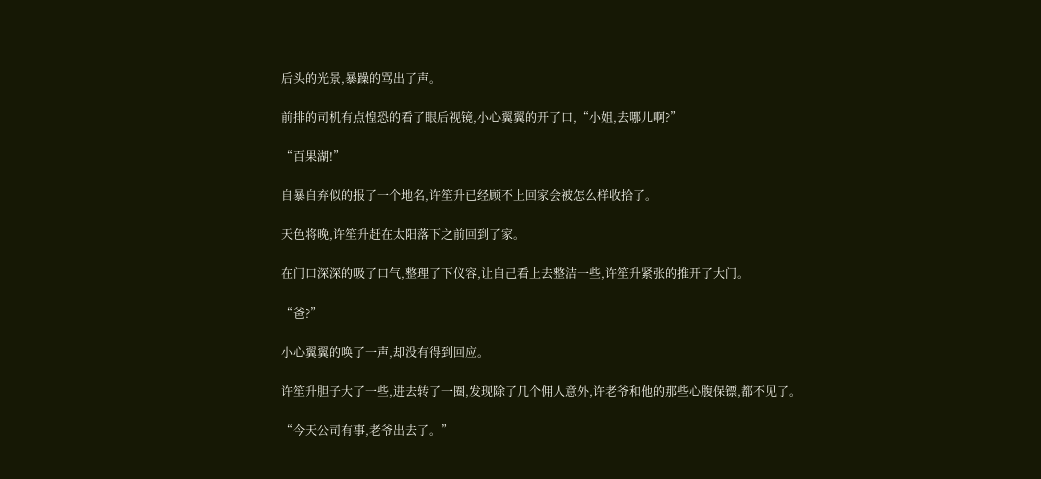后头的光景,暴躁的骂出了声。

前排的司机有点惶恐的看了眼后视镜,小心翼翼的开了口,“小姐,去哪儿啊?”

“百果湖!”

自暴自弃似的报了一个地名,许笙升已经顾不上回家会被怎么样收拾了。

天色将晚,许笙升赶在太阳落下之前回到了家。

在门口深深的吸了口气,整理了下仪容,让自己看上去整洁一些,许笙升紧张的推开了大门。

“爸?”

小心翼翼的唤了一声,却没有得到回应。

许笙升胆子大了一些,进去转了一圈,发现除了几个佣人意外,许老爷和他的那些心腹保镖,都不见了。

“今天公司有事,老爷出去了。”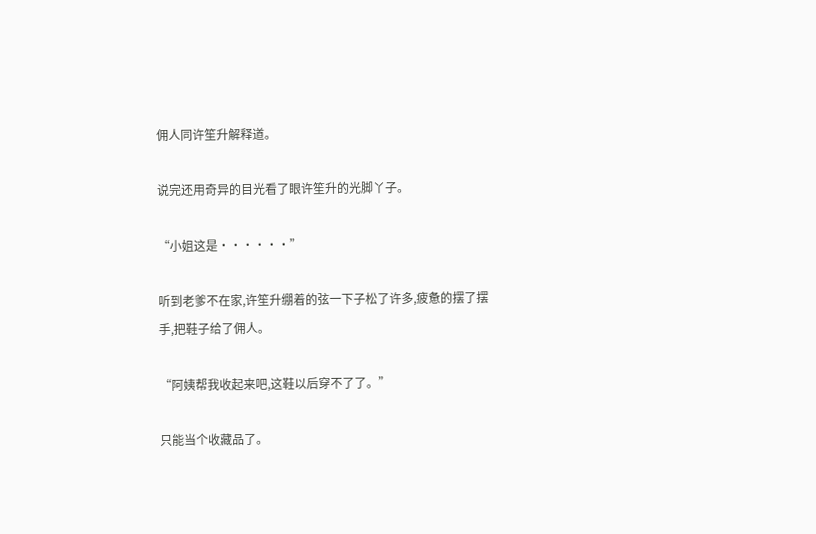佣人同许笙升解释道。

说完还用奇异的目光看了眼许笙升的光脚丫子。

“小姐这是······”

听到老爹不在家,许笙升绷着的弦一下子松了许多,疲惫的摆了摆手,把鞋子给了佣人。

“阿姨帮我收起来吧,这鞋以后穿不了了。”

只能当个收藏品了。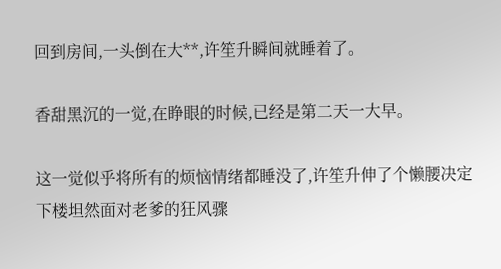回到房间,一头倒在大**,许笙升瞬间就睡着了。

香甜黑沉的一觉,在睁眼的时候,已经是第二天一大早。

这一觉似乎将所有的烦恼情绪都睡没了,许笙升伸了个懒腰决定下楼坦然面对老爹的狂风骤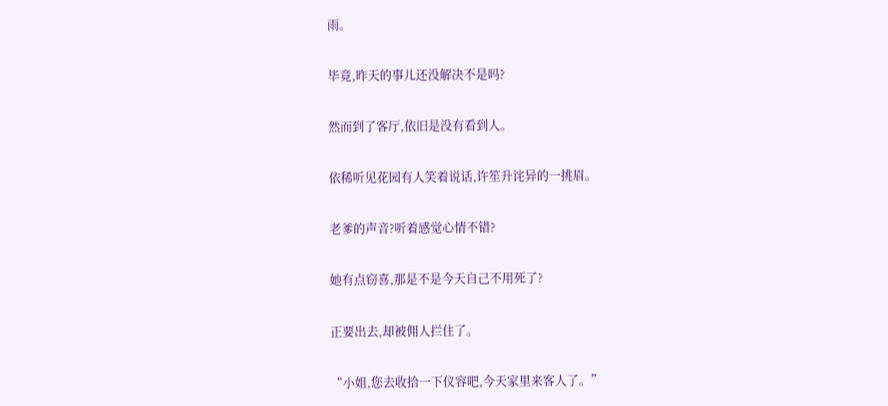雨。

毕竟,昨天的事儿还没解决不是吗?

然而到了客厅,依旧是没有看到人。

依稀听见花园有人笑着说话,许笙升诧异的一挑眉。

老爹的声音?听着感觉心情不错?

她有点窃喜,那是不是今天自己不用死了?

正要出去,却被佣人拦住了。

“小姐,您去收拾一下仪容吧,今天家里来客人了。”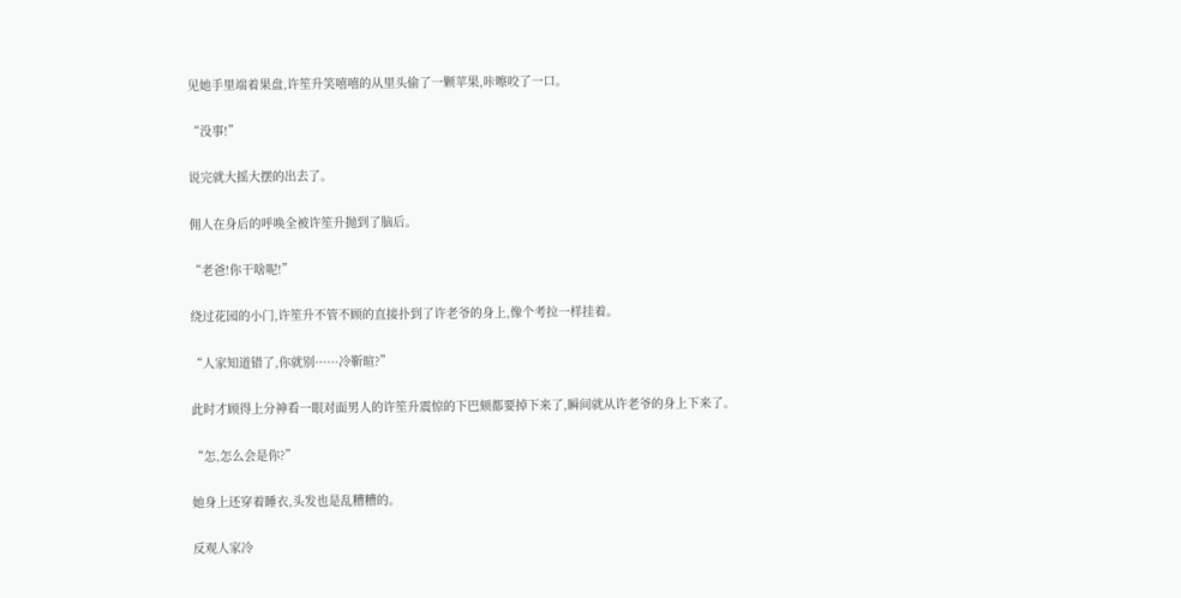见她手里端着果盘,许笙升笑嘻嘻的从里头偷了一颗苹果,咔嚓咬了一口。

“没事!”

说完就大摇大摆的出去了。

佣人在身后的呼唤全被许笙升抛到了脑后。

“老爸!你干啥呢!”

绕过花园的小门,许笙升不管不顾的直接扑到了许老爷的身上,像个考拉一样挂着。

“人家知道错了,你就别······冷靳暄?”

此时才顾得上分神看一眼对面男人的许笙升震惊的下巴颏都要掉下来了,瞬间就从许老爷的身上下来了。

“怎,怎么会是你?”

她身上还穿着睡衣,头发也是乱糟糟的。

反观人家冷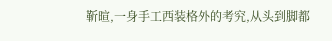靳暄,一身手工西装格外的考究,从头到脚都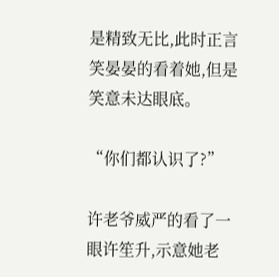是精致无比,此时正言笑晏晏的看着她,但是笑意未达眼底。

“你们都认识了?”

许老爷威严的看了一眼许笙升,示意她老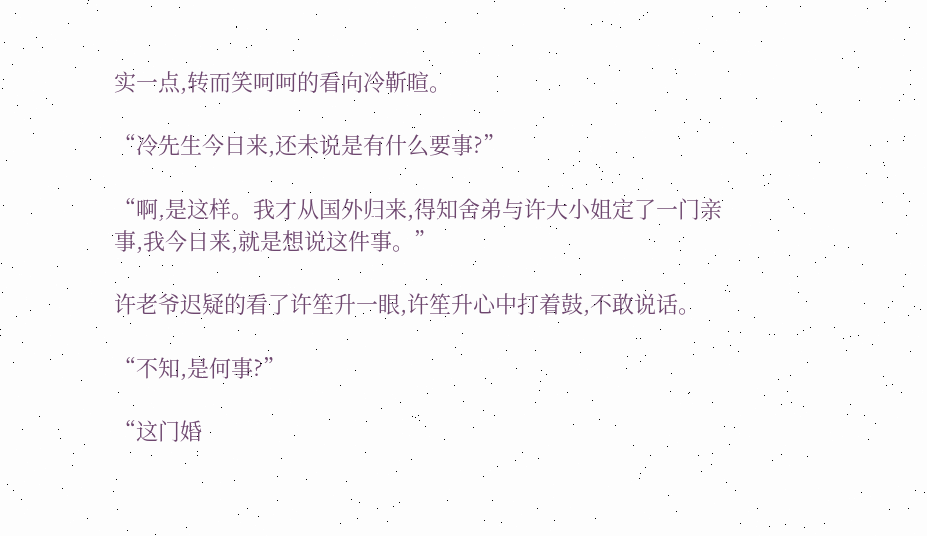实一点,转而笑呵呵的看向冷靳暄。

“冷先生今日来,还未说是有什么要事?”

“啊,是这样。我才从国外归来,得知舍弟与许大小姐定了一门亲事,我今日来,就是想说这件事。”

许老爷迟疑的看了许笙升一眼,许笙升心中打着鼓,不敢说话。

“不知,是何事?”

“这门婚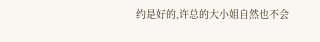约是好的,许总的大小姐自然也不会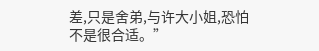差,只是舍弟,与许大小姐,恐怕不是很合适。”